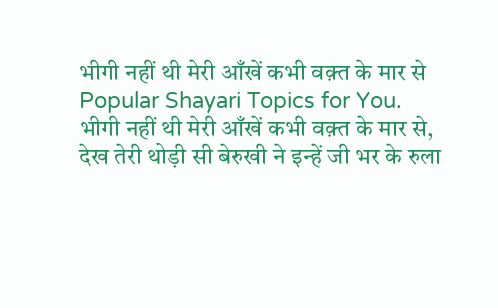भीगी नहीं थी मेरी आँखें कभी वक़्त के मार से
Popular Shayari Topics for You.
भीगी नहीं थी मेरी आँखें कभी वक़्त के मार से,
देख तेरी थोड़ी सी बेरुखी ने इन्हें जी भर के रुला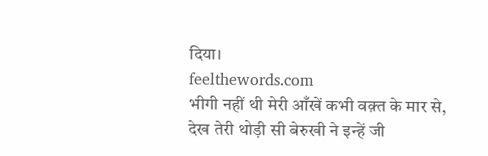दिया।
feelthewords.com
भीगी नहीं थी मेरी आँखें कभी वक़्त के मार से,
देख तेरी थोड़ी सी बेरुखी ने इन्हें जी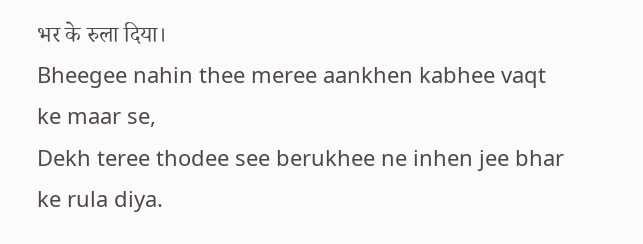भर के रुला दिया।
Bheegee nahin thee meree aankhen kabhee vaqt ke maar se,
Dekh teree thodee see berukhee ne inhen jee bhar ke rula diya.